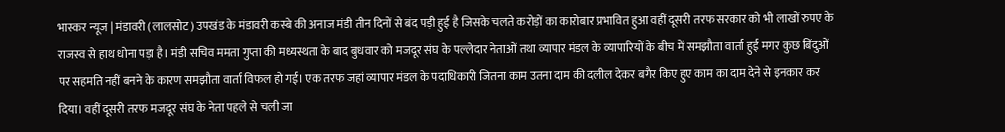भास्कर न्यूज | मंडावरी (लालसोट) उपखंड के मंडावरी कस्बे की अनाज मंडी तीन दिनों से बंद पड़ी हुई है जिसके चलते करोड़ों का कारोबार प्रभावित हुआ वहीं दूसरी तरफ सरकार को भी लाखों रुपए के राजस्व से हाथ धोना पड़ा है। मंडी सचिव ममता गुप्ता की मध्यस्थता के बाद बुधवार को मजदूर संघ के पल्लेदार नेताओं तथा व्यापार मंडल के व्यापारियों के बीच में समझौता वार्ता हुई मगर कुछ बिंदुओं पर सहमति नहीं बनने के कारण समझौता वार्ता विफल हो गई। एक तरफ जहां व्यापार मंडल के पदाधिकारी जितना काम उतना दाम की दलील देकर बगैर किए हुए काम का दाम देने से इनकार कर दिया। वहीं दूसरी तरफ मजदूर संघ के नेता पहले से चली जा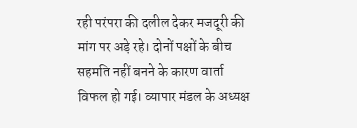रही परंपरा की दलील देकर मजदूरी की मांग पर अड़े रहे। दोनों पक्षों के बीच सहमति नहीं बनने के कारण वार्ता विफल हो गई। व्यापार मंडल के अध्यक्ष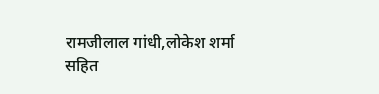रामजीलाल गांधी,लोकेश शर्मा सहित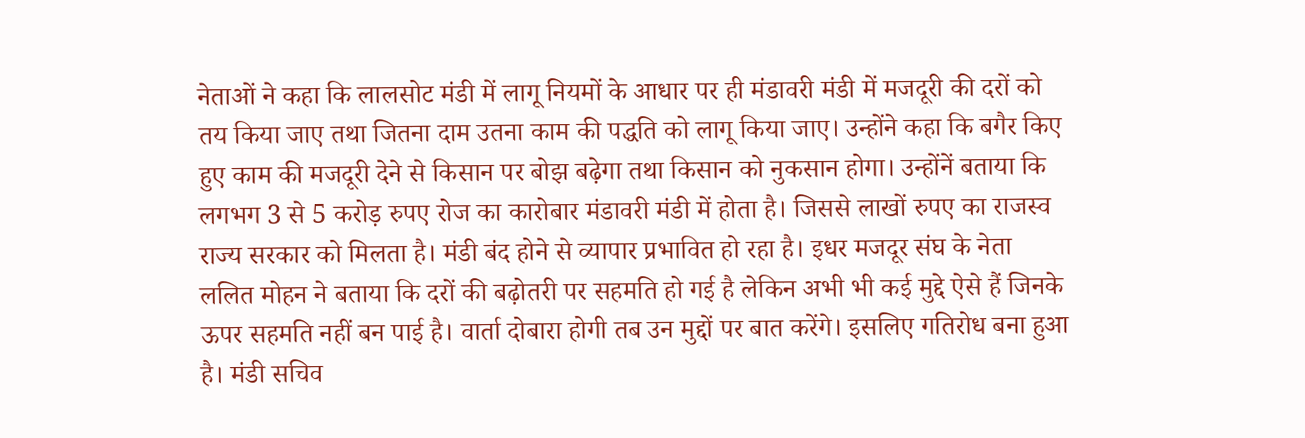नेताओं ने कहा कि लालसोट मंडी में लागू नियमों के आधार पर ही मंडावरी मंडी में मजदूरी की दरों को तय किया जाए तथा जितना दाम उतना काम की पद्धति को लागू किया जाए। उन्होंने कहा कि बगैर किए हुए काम की मजदूरी देने से किसान पर बोझ बढ़ेगा तथा किसान को नुकसान होगा। उन्होंनें बताया कि लगभग 3 से 5 करोड़ रुपए रोज का कारोबार मंडावरी मंडी में होता है। जिससे लाखों रुपए का राजस्व राज्य सरकार को मिलता है। मंडी बंद होने से व्यापार प्रभावित हो रहा है। इधर मजदूर संघ के नेता ललित मोहन ने बताया कि दरों की बढ़ोतरी पर सहमति हो गई है लेकिन अभी भी कई मुद्दे ऐसे हैं जिनके ऊपर सहमति नहीं बन पाई है। वार्ता दोबारा होगी तब उन मुद्दों पर बात करेंगे। इसलिए गतिरोध बना हुआ है। मंडी सचिव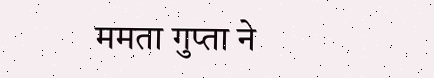ममता गुप्ता ने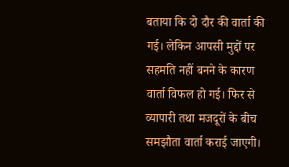बताया कि दो दौर की वार्ता की गई। लेकिन आपसी मुद्दों पर सहमति नहीं बनने के कारण वार्ता विफल हो गई। फिर से व्यापारी तथा मजदूरों के बीच समझौता वार्ता कराई जाएगी।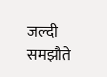जल्दी समझौते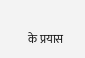के प्रयास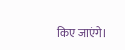किए जाएंगे।